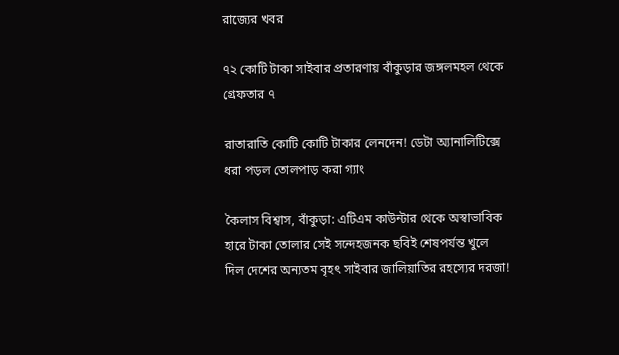রাজ্যের খবর

৭২ কোটি টাকা সাইবার প্রতারণায় বাঁকুড়ার জঙ্গলমহল থেকে গ্রেফতার ৭

রাতারাতি কোটি কোটি টাকার লেনদেন! ডেটা অ্যানালিটিক্সে ধরা পড়ল তোলপাড় করা গ্যাং

কৈলাস বিশ্বাস, বাঁকুড়া: এটিএম কাউন্টার থেকে অস্বাভাবিক হারে টাকা তোলার সেই সন্দেহজনক ছবিই শেষপর্যন্ত খুলে দিল দেশের অন্যতম বৃহৎ সাইবার জালিয়াতির রহস্যের দরজা!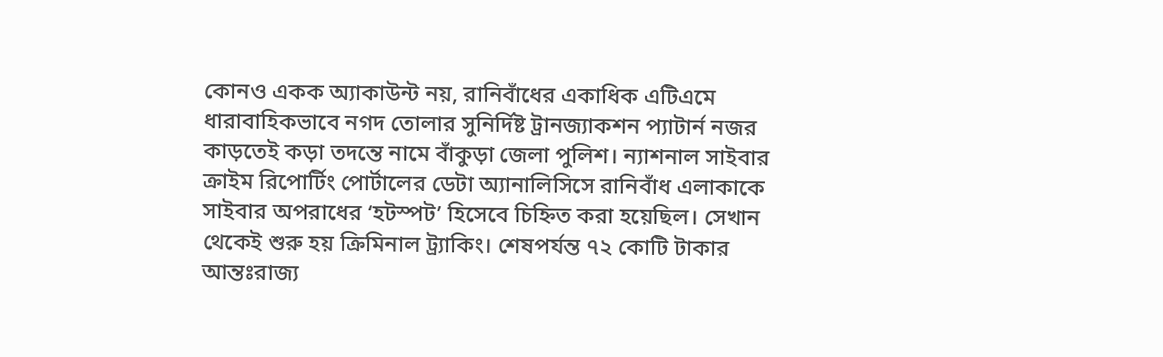কোনও একক অ্যাকাউন্ট নয়, রানিবাঁধের একাধিক এটিএমে ধারাবাহিকভাবে নগদ তোলার সুনির্দিষ্ট ট্রানজ্যাকশন প্যাটার্ন নজর কাড়তেই কড়া তদন্তে নামে বাঁকুড়া জেলা পুলিশ। ন্যাশনাল সাইবার ক্রাইম রিপোর্টিং পোর্টালের ডেটা অ্যানালিসিসে রানিবাঁধ এলাকাকে সাইবার অপরাধের ‘হটস্পট’ হিসেবে চিহ্নিত করা হয়েছিল। সেখান থেকেই শুরু হয় ক্রিমিনাল ট্র্যাকিং। শেষপর্যন্ত ৭২ কোটি টাকার আন্তঃরাজ্য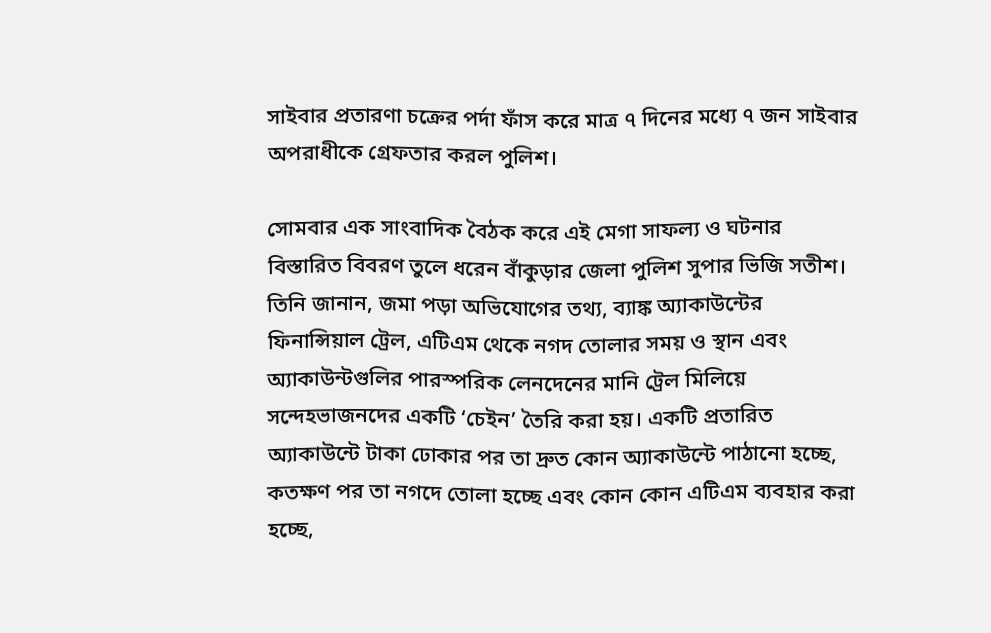সাইবার প্রতারণা চক্রের পর্দা ফাঁস করে মাত্র ৭ দিনের মধ্যে ৭ জন সাইবার অপরাধীকে গ্রেফতার করল পুলিশ।

সোমবার এক সাংবাদিক বৈঠক করে এই মেগা সাফল্য ও ঘটনার বিস্তারিত বিবরণ তুলে ধরেন বাঁকুড়ার জেলা পুলিশ সুপার ভিজি সতীশ। তিনি জানান, জমা পড়া অভিযোগের তথ্য, ব্যাঙ্ক অ্যাকাউন্টের ফিনান্সিয়াল ট্রেল, এটিএম থেকে নগদ তোলার সময় ও স্থান এবং অ্যাকাউন্টগুলির পারস্পরিক লেনদেনের মানি ট্রেল মিলিয়ে সন্দেহভাজনদের একটি ‘চেইন’ তৈরি করা হয়। একটি প্রতারিত অ্যাকাউন্টে টাকা ঢোকার পর তা দ্রুত কোন অ্যাকাউন্টে পাঠানো হচ্ছে, কতক্ষণ পর তা নগদে তোলা হচ্ছে এবং কোন কোন এটিএম ব্যবহার করা হচ্ছে,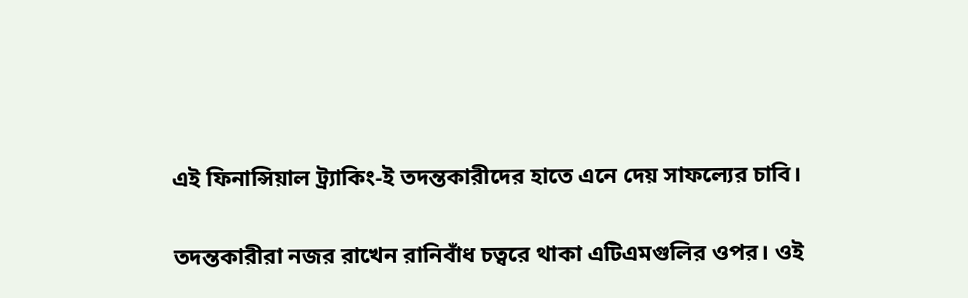এই ফিনান্সিয়াল ট্র্যাকিং-ই তদন্তকারীদের হাতে এনে দেয় সাফল্যের চাবি।

তদন্তকারীরা নজর রাখেন রানিবাঁধ চত্বরে থাকা এটিএমগুলির ওপর। ওই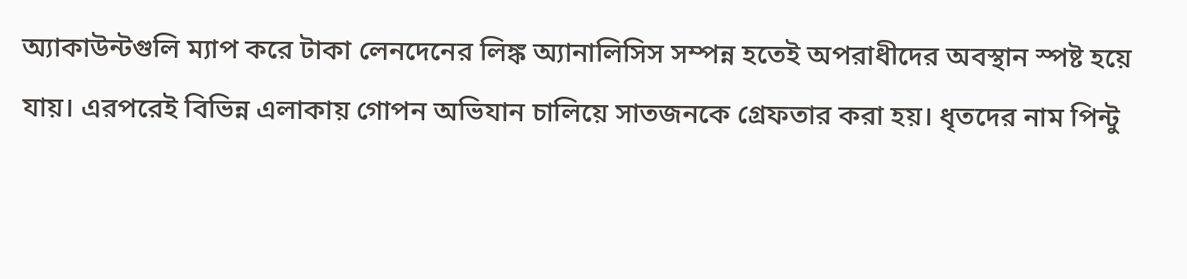অ্যাকাউন্টগুলি ম্যাপ করে টাকা লেনদেনের লিঙ্ক অ্যানালিসিস সম্পন্ন হতেই অপরাধীদের অবস্থান স্পষ্ট হয়ে যায়। এরপরেই বিভিন্ন এলাকায় গোপন অভিযান চালিয়ে সাতজনকে গ্রেফতার করা হয়। ধৃতদের নাম পিন্টু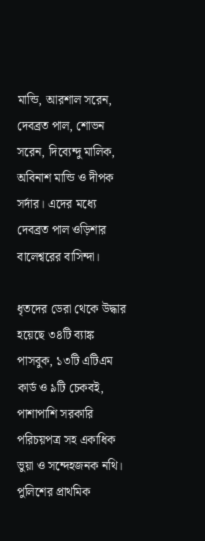মান্ডি, আরশাল সরেন, দেবব্রত পাল, শোভন সরেন, দিব্যেন্দু মালিক, অবিনাশ মান্ডি ও দীপক সর্দার। এদের মধ্যে দেবব্রত পাল ওড়িশার বালেশ্বরের বাসিন্দা।

ধৃতদের ডেরা থেকে উদ্ধার হয়েছে ৩৪টি ব্যাঙ্ক পাসবুক, ১৩টি এটিএম কার্ড ও ৯টি চেকবই, পাশাপাশি সরকারি পরিচয়পত্র সহ একাধিক ভুয়া ও সন্দেহজনক নথি। পুলিশের প্রাথমিক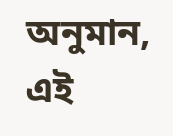অনুমান, এই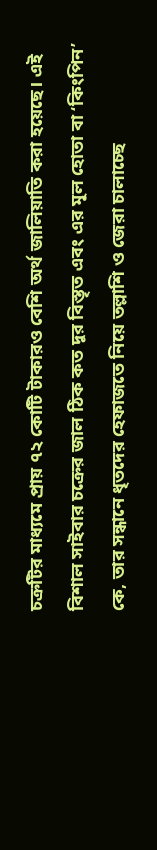চক্রটির মাধ্যমে প্রায় ৭২ কোটি টাকারও বেশি অর্থ জালিয়াতি করা হয়েছে। এই বিশাল সাইবার চক্রের জাল ঠিক কত দূর বিস্তৃত এবং এর মূল হোতা বা ‘কিংপিন’ কে, তার সন্ধানে ধৃতদের হেফাজতে নিয়ে তল্লাশি ও জেরা চালাচ্ছে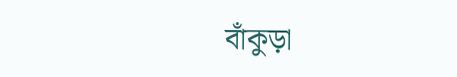বাঁকুড়া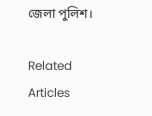জেলা পুলিশ।

Related Articles